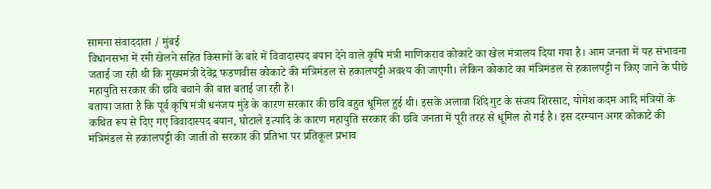सामना संवाददाता / मुंबई
विधानसभा में रमी खेलने सहित किसानों के बारे में विवादास्पद बयान देने वाले कृषि मंत्री माणिकराव कोकाटे का खेल मंत्रालय दिया गया है। आम जनता में यह संभावना जताई जा रही थी कि मुख्यमंत्री देवेंद्र फडणवीस कोकाटे की मंत्रिमंडल से हकालपट्टी अवश्य की जाएगी। लेकिन कोकाटे का मंत्रिमंडल से हकालपट्टी न किए जाने के पीछे महायुति सरकार की छवि बचाने की बात बताई जा रही है।
बताया जाता है कि पूर्व कृषि मंत्री धनंजय मुंडे के कारण सरकार की छवि बहुत धूमिल हुई थी। इसके अलावा शिंदे गुट के संजय शिरसाट, योगेश कदम आदि मंत्रियों के कथित रूप से दिए गए विवादास्पद बयान, घोटाले इत्यादि के कारण महायुति सरकार की छवि जनता में पूरी तरह से धूमिल हो गई है। इस दरम्यान अगर कोकाटे की मंत्रिमंडल से हकालपट्टी की जाती तो सरकार की प्रतिभा पर प्रतिकूल प्रभाव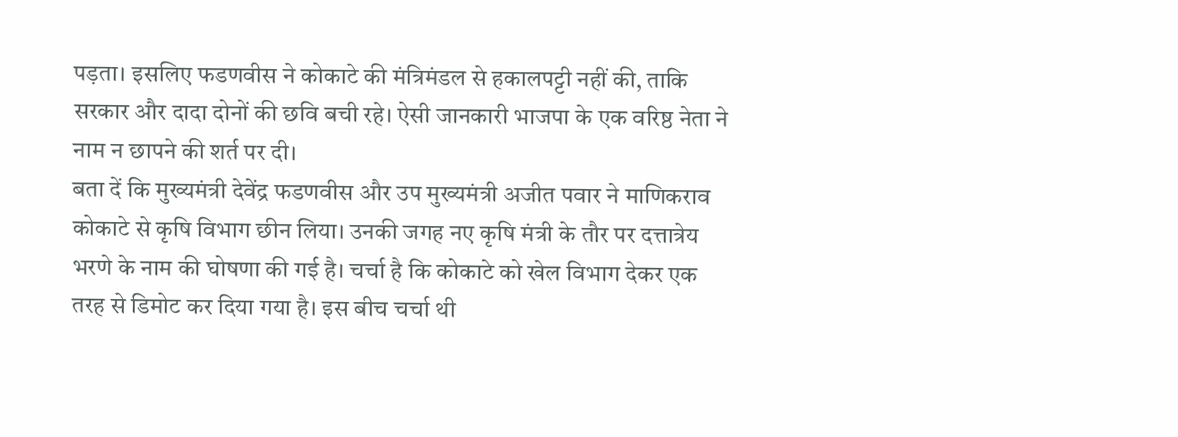पड़ता। इसलिए फडणवीस ने कोकाटे की मंत्रिमंडल से हकालपट्टी नहीं की, ताकि सरकार और दादा दोनों की छवि बची रहे। ऐसी जानकारी भाजपा के एक वरिष्ठ नेता ने नाम न छापने की शर्त पर दी।
बता दें कि मुख्यमंत्री देवेंद्र फडणवीस और उप मुख्यमंत्री अजीत पवार ने माणिकराव कोकाटे से कृषि विभाग छीन लिया। उनकी जगह नए कृषि मंत्री के तौर पर दत्तात्रेय भरणे के नाम की घोषणा की गई है। चर्चा है कि कोकाटे को खेल विभाग देकर एक तरह से डिमोट कर दिया गया है। इस बीच चर्चा थी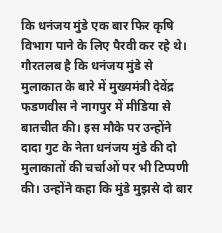कि धनंजय मुंडे एक बार फिर कृषि विभाग पाने के लिए पैरवी कर रहे थे।
गौरतलब है कि धनंजय मुंडे से मुलाकात के बारे में मुख्यमंत्री देवेंद्र फडणवीस ने नागपुर में मीडिया से बातचीत की। इस मौके पर उन्होंने दादा गुट के नेता धनंजय मुंडे की दो मुलाकातों की चर्चाओं पर भी टिप्पणी की। उन्होंने कहा कि मुंडे मुझसे दो बार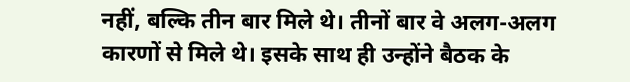नहीं, बल्कि तीन बार मिले थे। तीनों बार वे अलग-अलग कारणों से मिले थे। इसके साथ ही उन्होंने बैठक के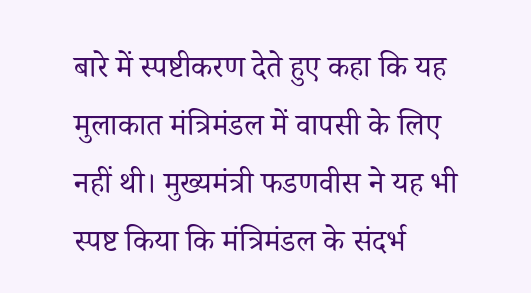बारे में स्पष्टीकरण देते हुए कहा कि यह मुलाकात मंत्रिमंडल में वापसी के लिए नहीं थी। मुख्यमंत्री फडणवीस ने यह भी स्पष्ट किया कि मंत्रिमंडल के संदर्भ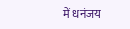में धनंजय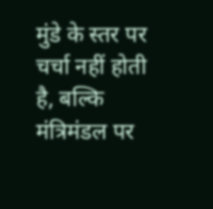मुंडे के स्तर पर चर्चा नहीं होती है, बल्कि मंत्रिमंडल पर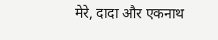मेरे, दादा और एकनाथ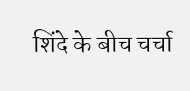शिंदे के बीच चर्चा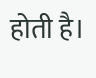होती है।